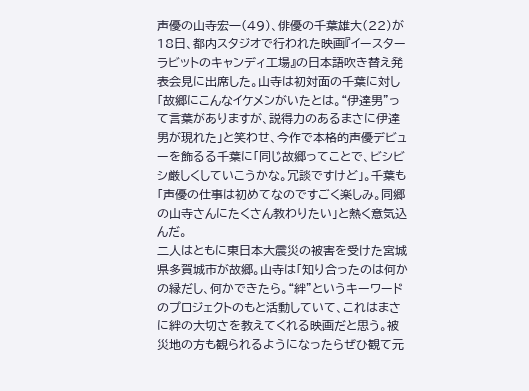声優の山寺宏一(49)、俳優の千葉雄大(22)が18日、都内スタジオで行われた映画『イースターラビットのキャンディ工場』の日本語吹き替え発表会見に出席した。山寺は初対面の千葉に対し「故郷にこんなイケメンがいたとは。“伊達男”って言葉がありますが、説得力のあるまさに伊達男が現れた」と笑わせ、今作で本格的声優デビューを飾るる千葉に「同じ故郷ってことで、ビシビシ厳しくしていこうかな。冗談ですけど」。千葉も「声優の仕事は初めてなのですごく楽しみ。同郷の山寺さんにたくさん教わりたい」と熱く意気込んだ。
二人はともに東日本大震災の被害を受けた宮城県多賀城市が故郷。山寺は「知り合ったのは何かの縁だし、何かできたら。“絆”というキーワードのプロジェクトのもと活動していて、これはまさに絆の大切さを教えてくれる映画だと思う。被災地の方も観られるようになったらぜひ観て元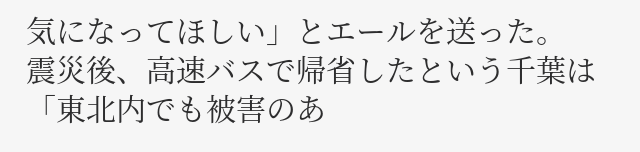気になってほしい」とエールを送った。
震災後、高速バスで帰省したという千葉は「東北内でも被害のあ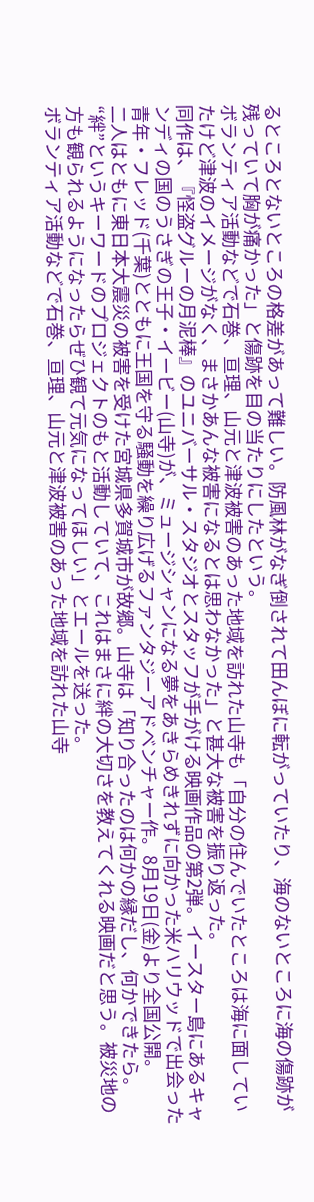るところとないところの格差があって難しい。防風林がなぎ倒されて田んぼに転がっていたり、海のないところに海の傷跡が残っていて胸が痛かった」と傷跡を目の当たりにしたという。
ボランティア活動などで石巻、亘理、山元と津波被害のあった地域を訪れた山寺も「自分の住んでいたところは海に面していたけど津波のイメージがなく、まさかあんな被害になるとは思わなかった」と甚大な被害を振り返った。
同作は、『怪盗グルーの月泥棒』のユニバーサル・スタジオとスタッフが手がける映画作品の第2弾。イースター島にあるキャンディの国のうさぎの王子・イービー(山寺)が、ミュージシャンになる夢をあきらめきれずに向かった米ハリウッドで出会った青年・フレッド(千葉)とともに王国を守る騒動を繰り広げるファンタジーアドベンチャー作。8月19日(金)より全国公開。
二人はともに東日本大震災の被害を受けた宮城県多賀城市が故郷。山寺は「知り合ったのは何かの縁だし、何かできたら。“絆”というキーワードのプロジェクトのもと活動していて、これはまさに絆の大切さを教えてくれる映画だと思う。被災地の方も観られるようになったらぜひ観て元気になってほしい」とエールを送った。
ボランティア活動などで石巻、亘理、山元と津波被害のあった地域を訪れた山寺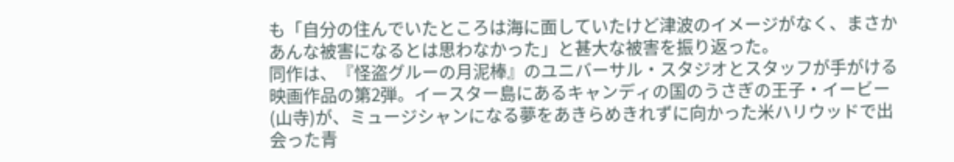も「自分の住んでいたところは海に面していたけど津波のイメージがなく、まさかあんな被害になるとは思わなかった」と甚大な被害を振り返った。
同作は、『怪盗グルーの月泥棒』のユニバーサル・スタジオとスタッフが手がける映画作品の第2弾。イースター島にあるキャンディの国のうさぎの王子・イービー(山寺)が、ミュージシャンになる夢をあきらめきれずに向かった米ハリウッドで出会った青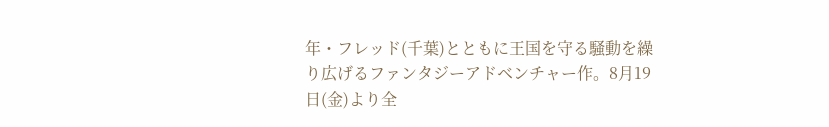年・フレッド(千葉)とともに王国を守る騒動を繰り広げるファンタジーアドベンチャー作。8月19日(金)より全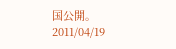国公開。
2011/04/19